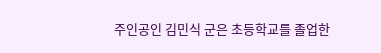주인공인 김민식 군은 초등학교를 졸업한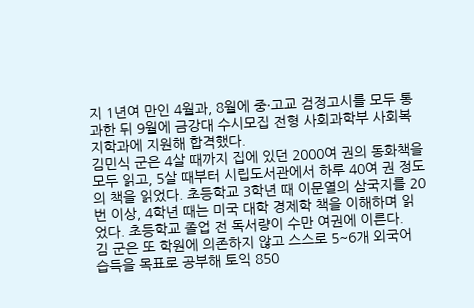지 1년여 만인 4월과, 8월에 중·고교 검정고시를 모두 통과한 뒤 9월에 금강대 수시모집 전형 사회과학부 사회복지학과에 지원해 합격했다.
김민식 군은 4살 때까지 집에 있던 2000여 권의 동화책을 모두 읽고, 5살 때부터 시립도서관에서 하루 40여 권 정도의 책을 읽었다. 초등학교 3학년 때 이문열의 삼국지를 20번 이상, 4학년 때는 미국 대학 경제학 책을 이해하며 읽었다. 초등학교 졸업 전 독서량이 수만 여권에 이른다.
김 군은 또 학원에 의존하지 않고 스스로 5~6개 외국어 습득을 목표로 공부해 토익 850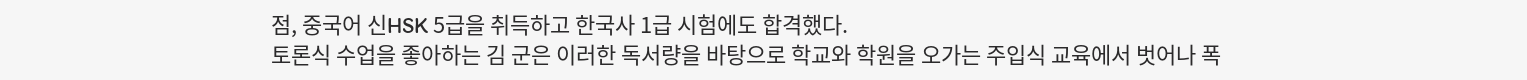점, 중국어 신HSK 5급을 취득하고 한국사 1급 시험에도 합격했다.
토론식 수업을 좋아하는 김 군은 이러한 독서량을 바탕으로 학교와 학원을 오가는 주입식 교육에서 벗어나 폭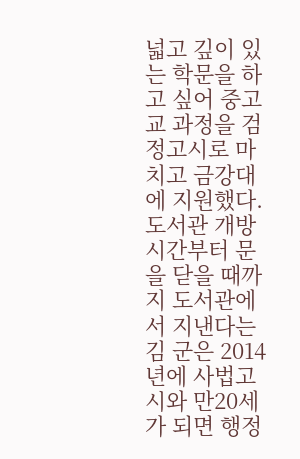넓고 깊이 있는 학문을 하고 싶어 중고교 과정을 검정고시로 마치고 금강대에 지원했다.
도서관 개방시간부터 문을 닫을 때까지 도서관에서 지낸다는 김 군은 2014년에 사법고시와 만20세가 되면 행정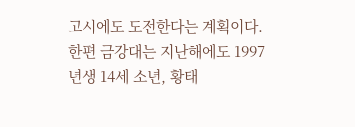고시에도 도전한다는 계획이다.
한편 금강대는 지난해에도 1997년생 14세 소년, 황태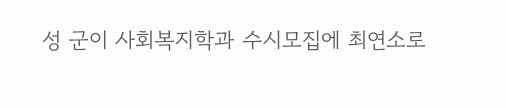성 군이 사회복지학과 수시모집에 최연소로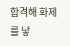합격해 화제를 낳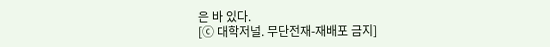은 바 있다.
[ⓒ 대학저널. 무단전재-재배포 금지]